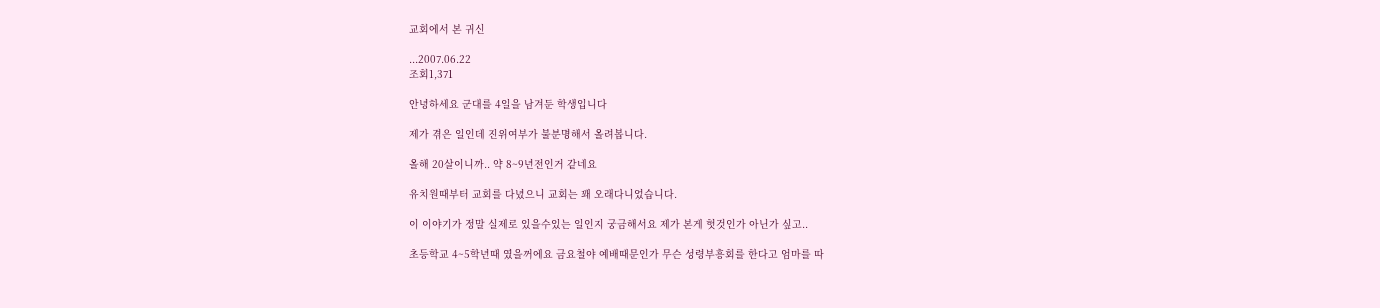교회에서 본 귀신

...2007.06.22
조회1,371

안녕하세요 군대를 4일을 남겨둔 학생입니다

제가 겪은 일인데 진위여부가 불분명해서 올려봅니다.

올해 20살이니까.. 약 8~9년전인거 같네요

유치원때부터 교회를 다녔으니 교회는 꽤 오래다니었습니다.

이 이야기가 정말 실제로 있을수있는 일인지 궁금해서요 제가 본게 헛것인가 아닌가 싶고..

초등학교 4~5학년때 였을꺼에요 금요철야 예배때문인가 무슨 성령부흥회를 한다고 엄마를 따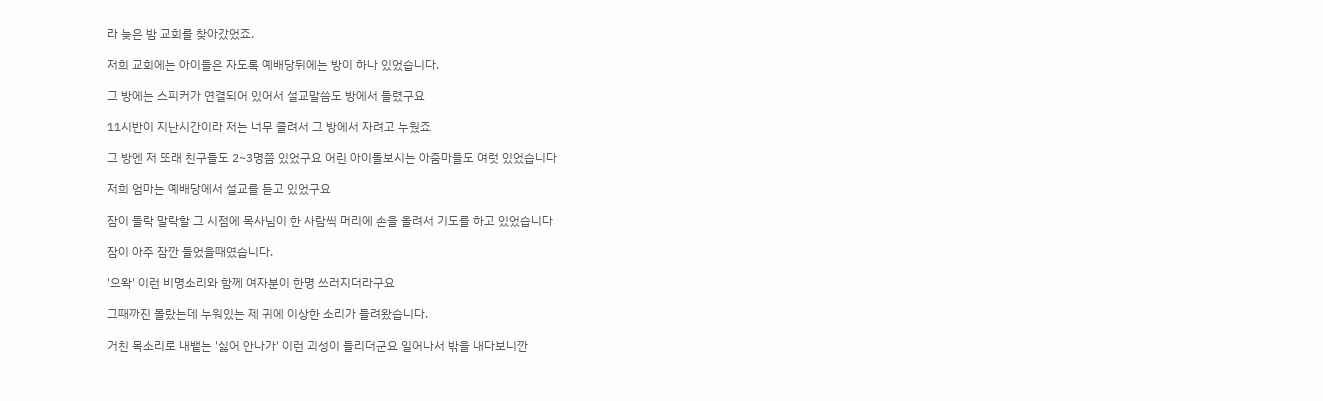라 늦은 밤 교회를 찾아갔었죠.

저희 교회에는 아이들은 자도록 예배당뒤에는 방이 하나 있었습니다.

그 방에는 스피커가 연결되어 있어서 설교말씀도 방에서 들렸구요

11시반이 지난시간이라 저는 너무 졸려서 그 방에서 자려고 누웠죠

그 방엔 저 또래 친구들도 2~3명쯤 있었구요 어린 아이돌보시는 아줌마들도 여럿 있었습니다

저희 엄마는 예배당에서 설교를 듣고 있었구요

잠이 들락 말락할 그 시점에 목사님이 한 사람씩 머리에 손을 올려서 기도를 하고 있었습니다

잠이 아주 잠깐 들었을때였습니다.

'으왁' 이런 비명소리와 함께 여자분이 한명 쓰러지더라구요

그때까진 몰랐는데 누워있는 제 귀에 이상한 소리가 들려왔습니다.

거친 목소리로 내뱉는 '싫어 안나가' 이런 괴성이 들리더군요 일어나서 밖을 내다보니깐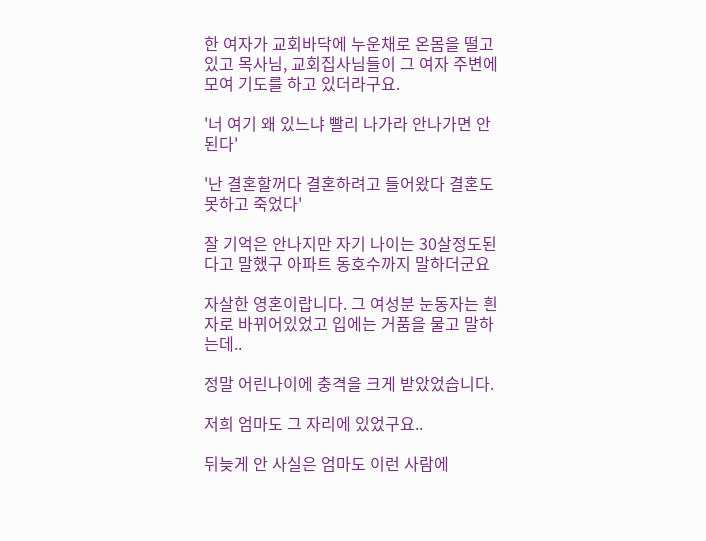한 여자가 교회바닥에 누운채로 온몸을 떨고 있고 목사님, 교회집사님들이 그 여자 주변에 모여 기도를 하고 있더라구요.

'너 여기 왜 있느냐 빨리 나가라 안나가면 안된다'

'난 결혼할꺼다 결혼하려고 들어왔다 결혼도 못하고 죽었다'

잘 기억은 안나지만 자기 나이는 30살정도된다고 말했구 아파트 동호수까지 말하더군요

자살한 영혼이랍니다. 그 여성분 눈동자는 흰자로 바뀌어있었고 입에는 거품을 물고 말하는데..

정말 어린나이에 충격을 크게 받았었습니다.

저희 엄마도 그 자리에 있었구요..

뒤늦게 안 사실은 엄마도 이런 사람에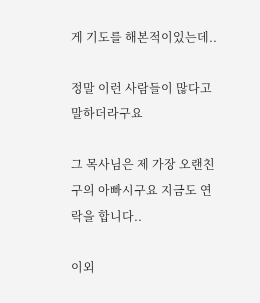게 기도를 해본적이있는데..

정말 이런 사람들이 많다고 말하더라구요

그 목사님은 제 가장 오랜친구의 아빠시구요 지금도 연락을 합니다..

이외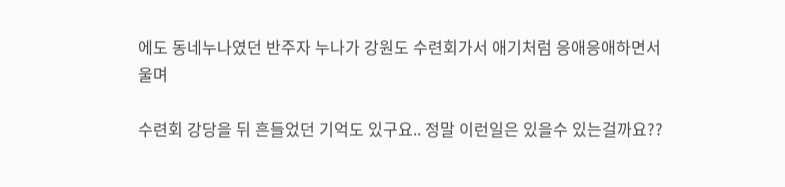에도 동네누나였던 반주자 누나가 강원도 수련회가서 애기처럼 응애응애하면서 울며

수련회 강당을 뒤 흔들었던 기억도 있구요.. 정말 이런일은 있을수 있는걸까요??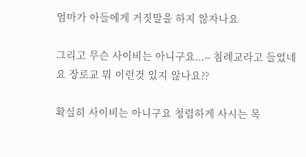엄마가 아들에게 거짓말을 하지 않자나요

그리고 무슨 사이비는 아니구요...-- 침례교라고 들었네요 장로교 뭐 이런것 있지 않나요??

확실히 사이비는 아니구요 청렴하게 사시는 목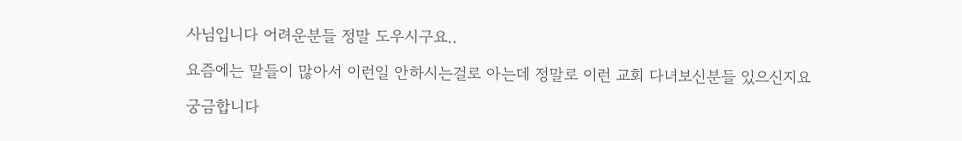사님입니다 어려운분들 정말 도우시구요..

요즘에는 말들이 많아서 이런일 안하시는걸로 아는데 정말로 이런 교회 다녀보신분들 있으신지요

궁금합니다